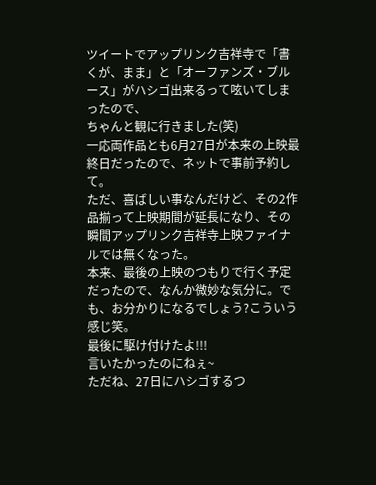ツイートでアップリンク吉祥寺で「書くが、まま」と「オーファンズ・ブルース」がハシゴ出来るって呟いてしまったので、
ちゃんと観に行きました(笑)
一応両作品とも6月27日が本来の上映最終日だったので、ネットで事前予約して。
ただ、喜ばしい事なんだけど、その2作品揃って上映期間が延長になり、その瞬間アップリンク吉祥寺上映ファイナルでは無くなった。
本来、最後の上映のつもりで行く予定だったので、なんか微妙な気分に。でも、お分かりになるでしょう?こういう感じ笑。
最後に駆け付けたよ!!!
言いたかったのにねぇ~
ただね、27日にハシゴするつ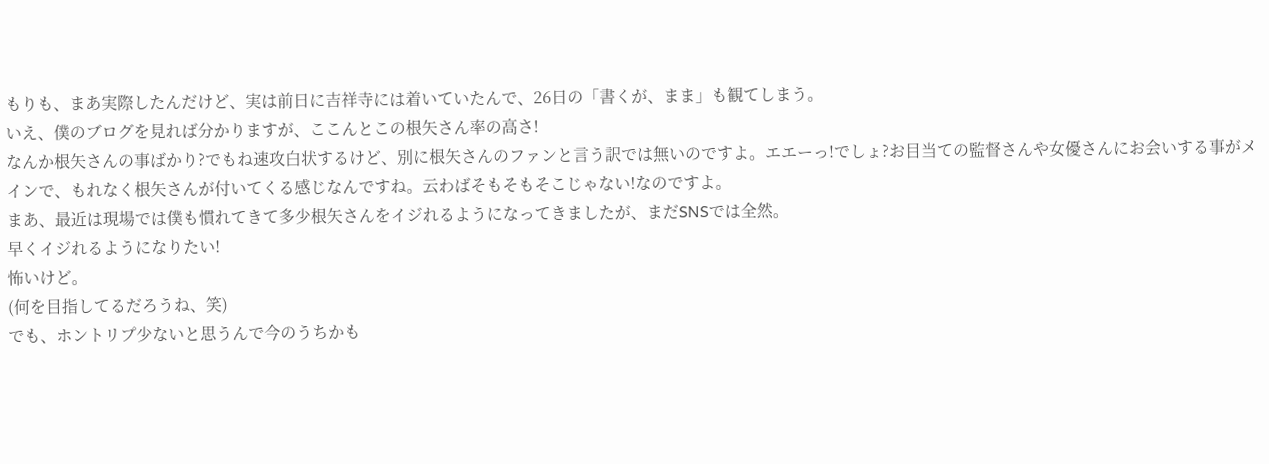もりも、まあ実際したんだけど、実は前日に吉祥寺には着いていたんで、26日の「書くが、まま」も観てしまう。
いえ、僕のブログを見れば分かりますが、ここんとこの根矢さん率の高さ!
なんか根矢さんの事ばかり?でもね速攻白状するけど、別に根矢さんのファンと言う訳では無いのですよ。エエーっ!でしょ?お目当ての監督さんや女優さんにお会いする事がメインで、もれなく根矢さんが付いてくる感じなんですね。云わばそもそもそこじゃない!なのですよ。
まあ、最近は現場では僕も慣れてきて多少根矢さんをイジれるようになってきましたが、まだSNSでは全然。
早くイジれるようになりたい!
怖いけど。
(何を目指してるだろうね、笑)
でも、ホントリプ少ないと思うんで今のうちかも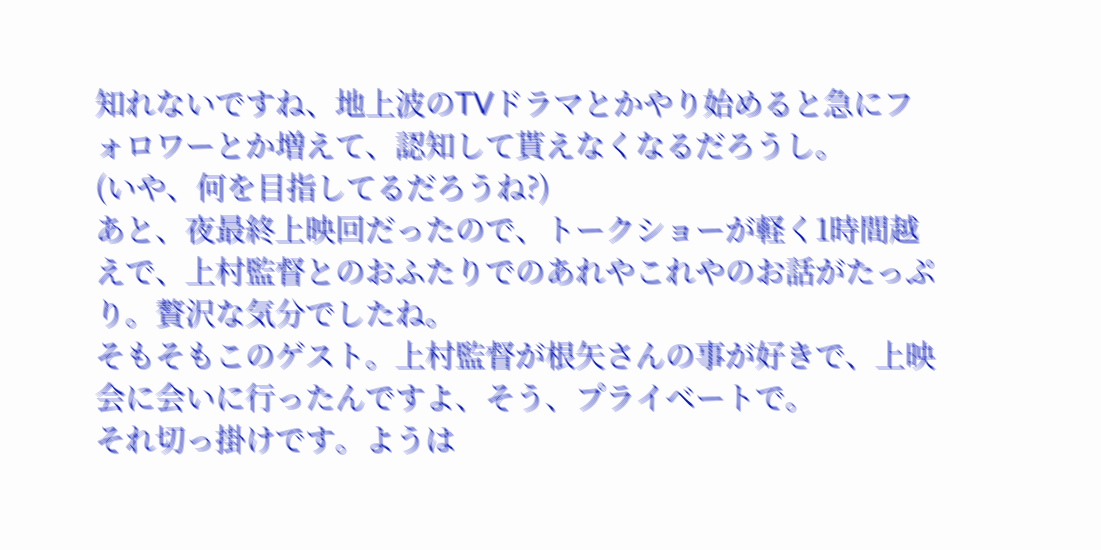知れないですね、地上波のTVドラマとかやり始めると急にフォロワーとか増えて、認知して貰えなくなるだろうし。
(いや、何を目指してるだろうね?)
あと、夜最終上映回だったので、トークショーが軽く1時間越えで、上村監督とのおふたりでのあれやこれやのお話がたっぷり。贅沢な気分でしたね。
そもそもこのゲスト。上村監督が根矢さんの事が好きで、上映会に会いに行ったんですよ、そう、プライベートで。
それ切っ掛けです。ようは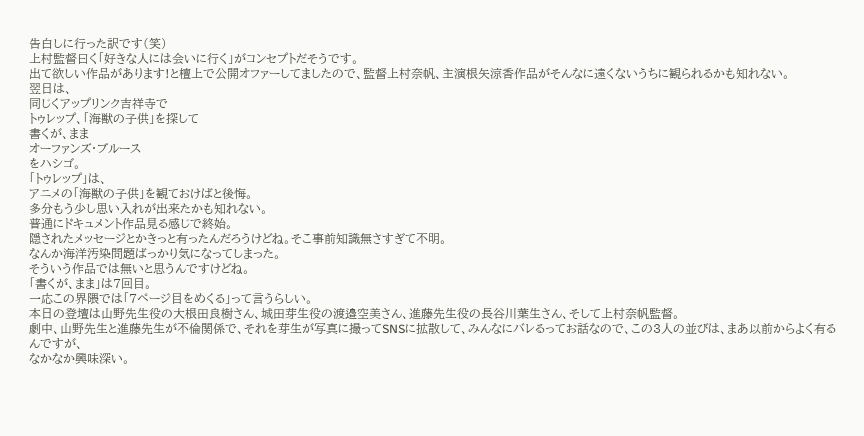告白しに行った訳です(笑)
上村監督曰く「好きな人には会いに行く」がコンセプトだそうです。
出て欲しい作品があります!と檀上で公開オファーしてましたので、監督上村奈帆、主演根矢涼香作品がそんなに遠くないうちに観られるかも知れない。
翌日は、
同じくアップリンク吉祥寺で
トゥレップ、「海獣の子供」を探して
書くが、まま
オーファンズ・ブルース
をハシゴ。
「トゥレップ」は、
アニメの「海獣の子供」を観ておけばと後悔。
多分もう少し思い入れが出来たかも知れない。
普通にドキュメント作品見る感じで終始。
隠されたメッセージとかきっと有ったんだろうけどね。そこ事前知識無さすぎて不明。
なんか海洋汚染問題ばっかり気になってしまった。
そういう作品では無いと思うんですけどね。
「書くが、まま」は7回目。
一応この界隈では「7ページ目をめくる」って言うらしい。
本日の登壇は山野先生役の大根田良樹さん、城田芽生役の渡邉空美さん、進藤先生役の長谷川葉生さん、そして上村奈帆監督。
劇中、山野先生と進藤先生が不倫関係で、それを芽生が写真に撮ってSNSに拡散して、みんなにバレるってお話なので、この3人の並びは、まあ以前からよく有るんですが、
なかなか興味深い。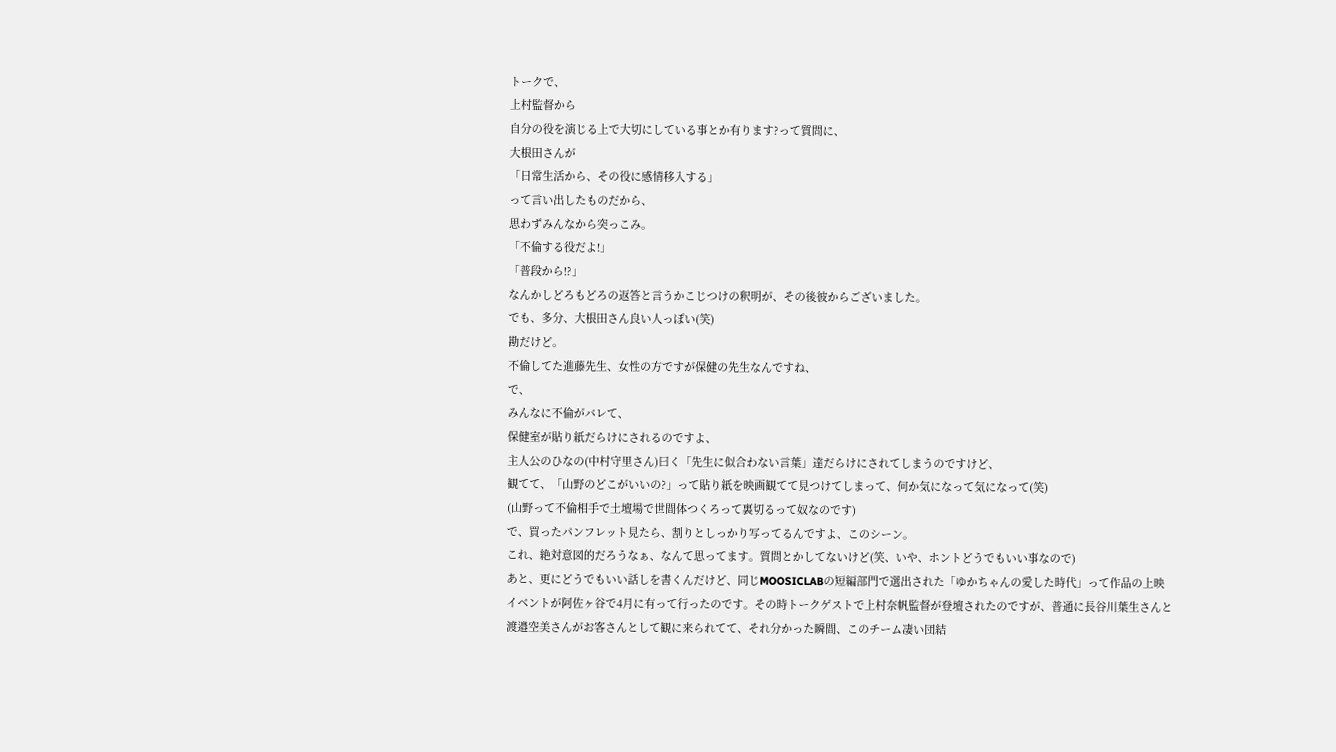トークで、
上村監督から
自分の役を演じる上で大切にしている事とか有ります?って質問に、
大根田さんが
「日常生活から、その役に感情移入する」
って言い出したものだから、
思わずみんなから突っこみ。
「不倫する役だよ!」
「普段から!?」
なんかしどろもどろの返答と言うかこじつけの釈明が、その後彼からございました。
でも、多分、大根田さん良い人っぽい(笑)
勘だけど。
不倫してた進藤先生、女性の方ですが保健の先生なんですね、
で、
みんなに不倫がバレて、
保健室が貼り紙だらけにされるのですよ、
主人公のひなの(中村守里さん)曰く「先生に似合わない言葉」達だらけにされてしまうのですけど、
観てて、「山野のどこがいいの?」って貼り紙を映画観てて見つけてしまって、何か気になって気になって(笑)
(山野って不倫相手で土壇場で世間体つくろって裏切るって奴なのです)
で、買ったパンフレット見たら、割りとしっかり写ってるんですよ、このシーン。
これ、絶対意図的だろうなぁ、なんて思ってます。質問とかしてないけど(笑、いや、ホントどうでもいい事なので)
あと、更にどうでもいい話しを書くんだけど、同じMOOSICLABの短編部門で選出された「ゆかちゃんの愛した時代」って作品の上映イベントが阿佐ヶ谷で4月に有って行ったのです。その時トークゲストで上村奈帆監督が登壇されたのですが、普通に長谷川葉生さんと渡邉空美さんがお客さんとして観に来られてて、それ分かった瞬間、このチーム凄い団結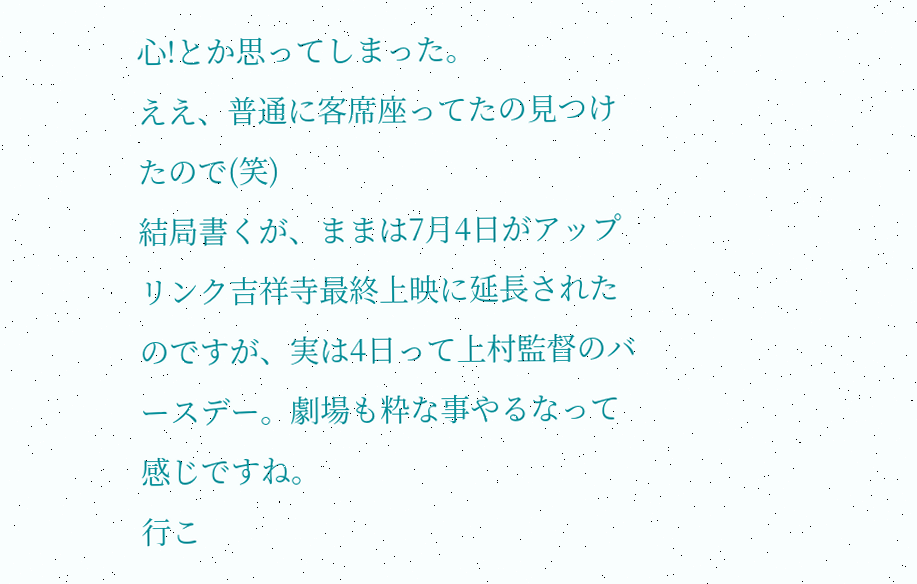心!とか思ってしまった。
ええ、普通に客席座ってたの見つけたので(笑)
結局書くが、ままは7月4日がアップリンク吉祥寺最終上映に延長されたのですが、実は4日って上村監督のバースデー。劇場も粋な事やるなって感じですね。
行こ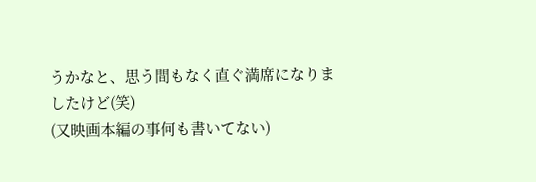うかなと、思う間もなく直ぐ満席になりましたけど(笑)
(又映画本編の事何も書いてない)